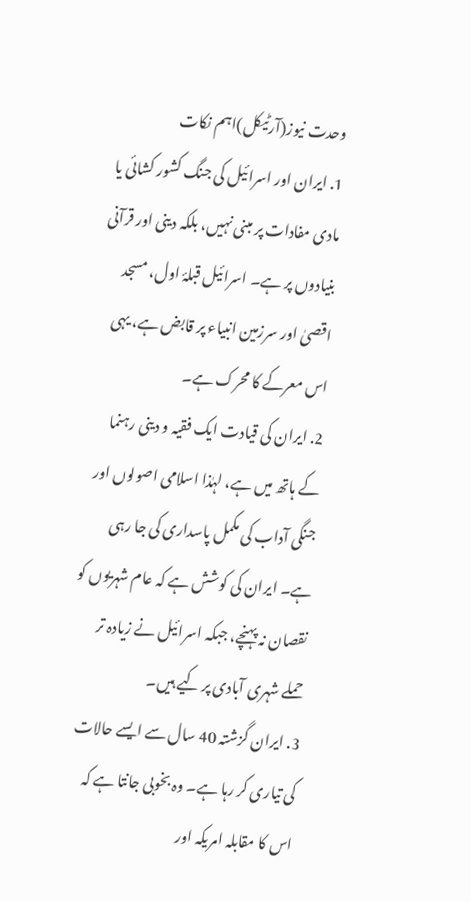وحدت نیوز(آرٹیکل)اہم نکات
1. ایران اور اسرائیل کی جنگ کشور کشائی یا مادی مفادات پر مبنی نہیں، بلکہ دینی اور قرآنی بنیادوں پر ہے۔ اسرائیل قبلۂ اول، مسجد اقصیٰ اور سرزمین انبیاء پر قابض ہے، یہی اس معرکے کا محرک ہے۔
2. ایران کی قیادت ایک فقیہ و دینی رہنما کے ہاتھ میں ہے، لہٰذا اسلامی اصولوں اور جنگی آداب کی مکمل پاسداری کی جا رہی ہے۔ ایران کی کوشش ہے کہ عام شہریوں کو نقصان نہ پہنچے، جبکہ اسرائیل نے زیادہ تر حملے شہری آبادی پر کیے ہیں۔
3. ایران گزشتہ 40 سال سے ایسے حالات کی تیاری کر رہا ہے۔ وہ بخوبی جانتا ہے کہ اس کا مقابلہ امریکہ اور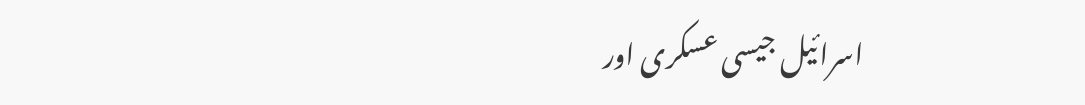اسرائیل جیسی عسکری اور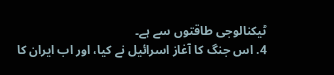ٹیکنالوجی طاقتوں سے ہے۔
4. اس جنگ کا آغاز اسرائیل نے کیا، اور اب ایران کا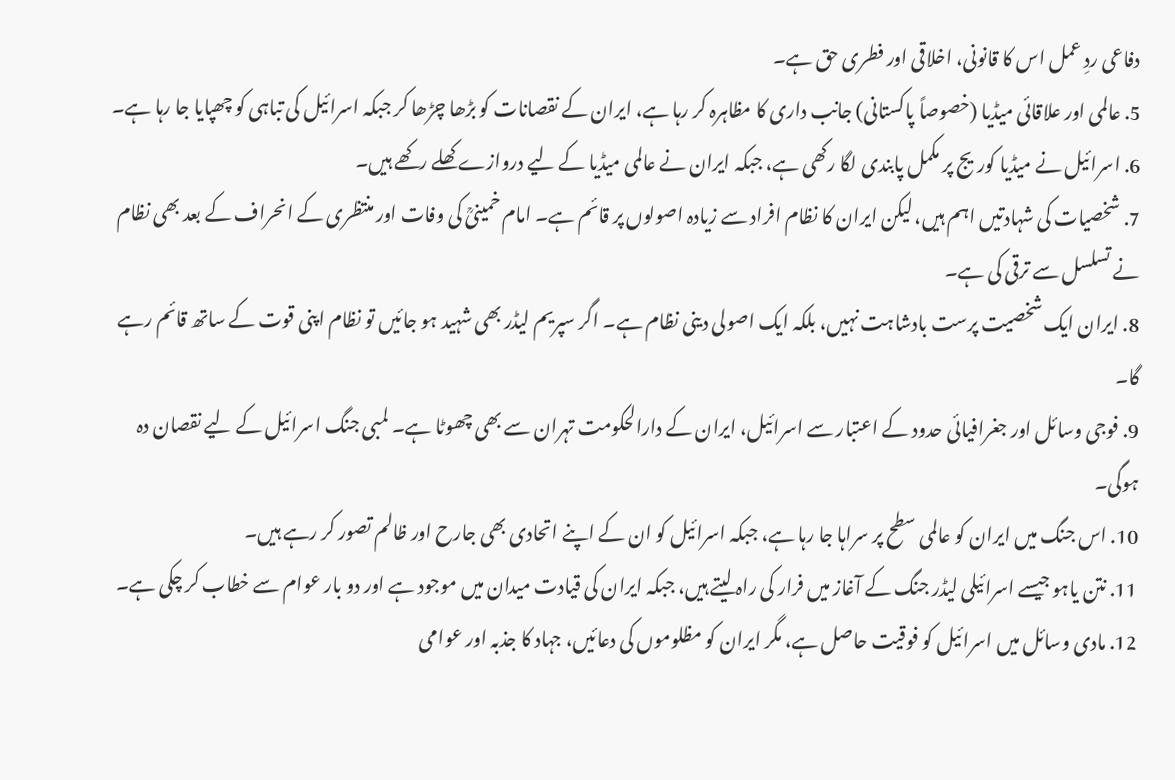دفاعی ردِ عمل اس کا قانونی، اخلاقی اور فطری حق ہے۔
5. عالمی اور علاقائی میڈیا (خصوصاً پاکستانی) جانب داری کا مظاہرہ کر رہا ہے، ایران کے نقصانات کو بڑھا چڑھا کر جبکہ اسرائیل کی تباہی کو چھپایا جا رہا ہے۔
6. اسرائیل نے میڈیا کوریج پر مکمل پابندی لگا رکھی ہے، جبکہ ایران نے عالمی میڈیا کے لیے دروازے کھلے رکھے ہیں۔
7. شخصیات کی شہادتیں اہم ہیں، لیکن ایران کا نظام افراد سے زیادہ اصولوں پر قائم ہے۔ امام خمینیؒ کی وفات اور منتظری کے انحراف کے بعد بھی نظام نے تسلسل سے ترقی کی ہے۔
8. ایران ایک شخصیت پرست بادشاہت نہیں، بلکہ ایک اصولی دینی نظام ہے۔ اگر سپریم لیڈر بھی شہید ہو جائیں تو نظام اپنی قوت کے ساتھ قائم رہے گا۔
9. فوجی وسائل اور جغرافیائی حدود کے اعتبار سے اسرائیل، ایران کے دارالحکومت تہران سے بھی چھوٹا ہے۔ لمبی جنگ اسرائیل کے لیے نقصان دہ ہوگی۔
10. اس جنگ میں ایران کو عالمی سطح پر سراہا جا رہا ہے، جبکہ اسرائیل کو ان کے اپنے اتحادی بھی جارح اور ظالم تصور کر رہے ہیں۔
11. نتن یاہو جیسے اسرائیلی لیڈر جنگ کے آغاز میں فرار کی راہ لیتے ہیں، جبکہ ایران کی قیادت میدان میں موجود ہے اور دو بار عوام سے خطاب کر چکی ہے۔
12. مادی وسائل میں اسرائیل کو فوقیت حاصل ہے، مگر ایران کو مظلوموں کی دعائیں، جہاد کا جذبہ اور عوامی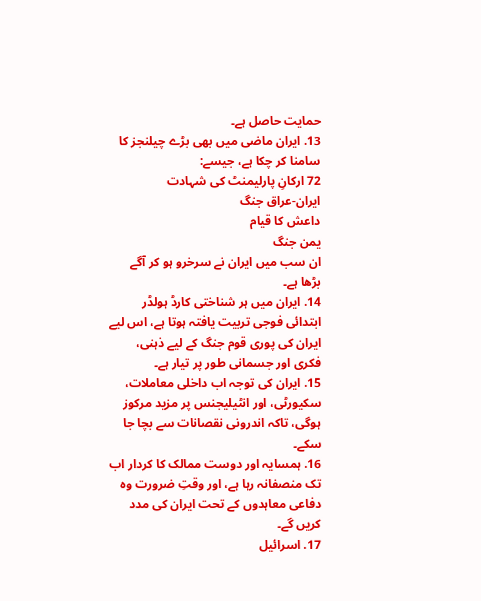حمایت حاصل ہے۔
13. ایران ماضی میں بھی بڑے چیلنجز کا سامنا کر چکا ہے، جیسے:
72 ارکانِ پارلیمنٹ کی شہادت
ایران-عراق جنگ
داعش کا قیام
یمن جنگ
ان سب میں ایران نے سرخرو ہو کر آگے بڑھا ہے۔
14. ایران میں ہر شناختی کارڈ ہولڈر ابتدائی فوجی تربیت یافتہ ہوتا ہے، اس لیے ایران کی پوری قوم جنگ کے لیے ذہنی، فکری اور جسمانی طور پر تیار ہے۔
15. ایران کی توجہ اب داخلی معاملات، سکیورٹی، اور انٹیلیجنس پر مزید مرکوز ہوگی، تاکہ اندرونی نقصانات سے بچا جا سکے۔
16. ہمسایہ اور دوست ممالک کا کردار اب تک منصفانہ رہا ہے، اور وقتِ ضرورت وہ دفاعی معاہدوں کے تحت ایران کی مدد کریں گے۔
17. اسرائیل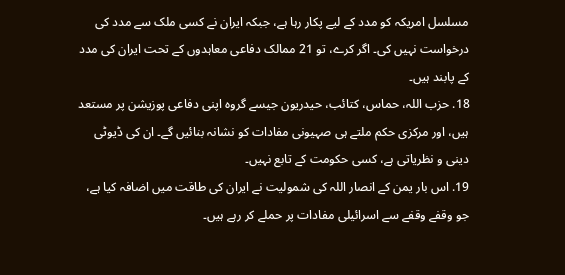مسلسل امریکہ کو مدد کے لیے پکار رہا ہے، جبکہ ایران نے کسی ملک سے مدد کی درخواست نہیں کی۔ اگر کرے، تو 21 ممالک دفاعی معاہدوں کے تحت ایران کی مدد کے پابند ہیں۔
18. حزب اللہ، حماس، کتائب، حیدریون جیسے گروہ اپنی دفاعی پوزیشن پر مستعد ہیں، اور مرکزی حکم ملتے ہی صہیونی مفادات کو نشانہ بنائیں گے۔ ان کی ڈیوٹی دینی و نظریاتی ہے، کسی حکومت کے تابع نہیں۔
19. اس بار یمن کے انصار اللہ کی شمولیت نے ایران کی طاقت میں اضافہ کیا ہے، جو وقفے وقفے سے اسرائیلی مفادات پر حملے کر رہے ہیں۔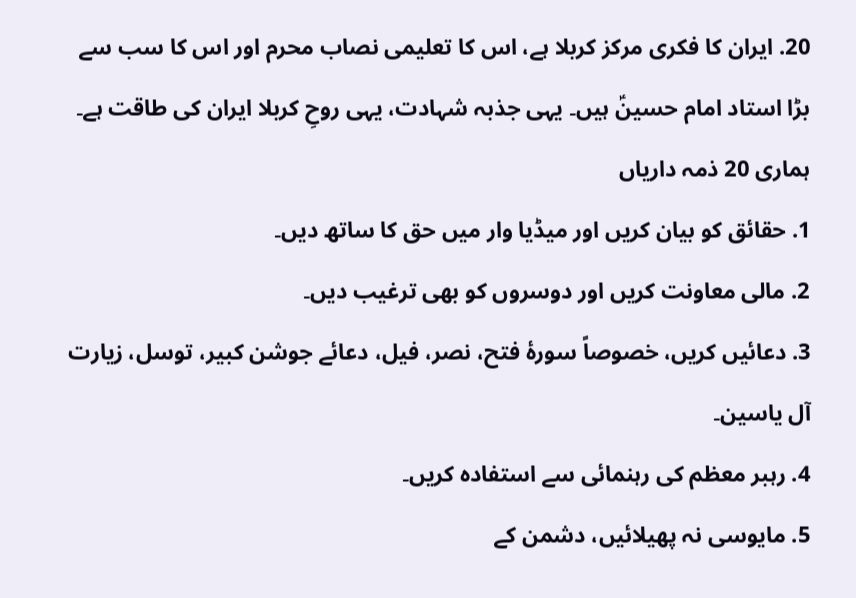20. ایران کا فکری مرکز کربلا ہے، اس کا تعلیمی نصاب محرم اور اس کا سب سے بڑا استاد امام حسینؑ ہیں۔ یہی جذبہ شہادت، یہی روحِ کربلا ایران کی طاقت ہے۔
ہماری 20 ذمہ داریاں
1. حقائق کو بیان کریں اور میڈیا وار میں حق کا ساتھ دیں۔
2. مالی معاونت کریں اور دوسروں کو بھی ترغیب دیں۔
3. دعائیں کریں، خصوصاً سورۂ فتح، نصر، فیل، دعائے جوشن کبیر، توسل، زیارت آل یاسین۔
4. رہبر معظم کی رہنمائی سے استفادہ کریں۔
5. مایوسی نہ پھیلائیں، دشمن کے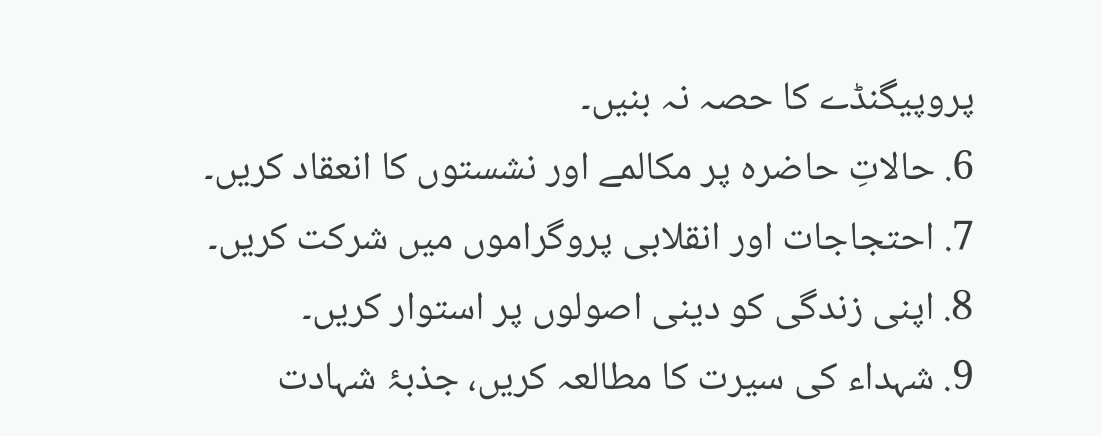پروپیگنڈے کا حصہ نہ بنیں۔
6. حالاتِ حاضرہ پر مکالمے اور نشستوں کا انعقاد کریں۔
7. احتجاجات اور انقلابی پروگراموں میں شرکت کریں۔
8. اپنی زندگی کو دینی اصولوں پر استوار کریں۔
9. شہداء کی سیرت کا مطالعہ کریں، جذبۂ شہادت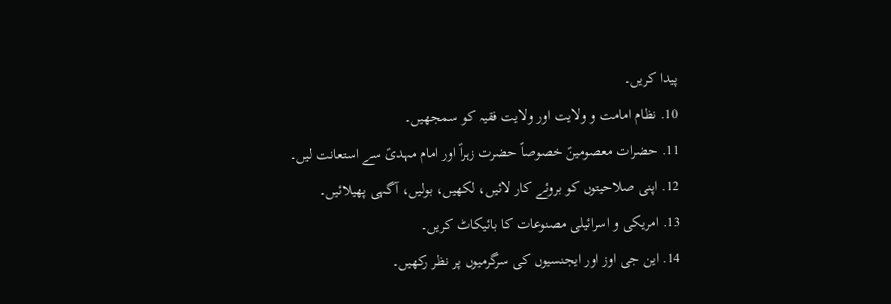پیدا کریں۔
10. نظام امامت و ولایت اور ولایت فقیہ کو سمجھیں۔
11. حضرات معصومینؑ خصوصاً حضرت زہراؑ اور امام مہدیؑ سے استعانت لیں۔
12. اپنی صلاحیتوں کو بروئے کار لائیں، لکھیں، بولیں، آگہی پھیلائیں۔
13. امریکی و اسرائیلی مصنوعات کا بائیکاٹ کریں۔
14. این جی اوز اور ایجنسیوں کی سرگرمیوں پر نظر رکھیں۔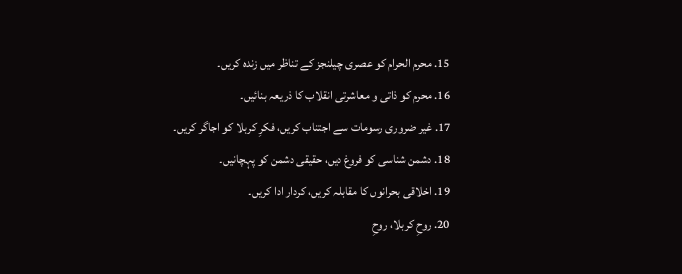15. محرم الحرام کو عصری چیلنجز کے تناظر میں زندہ کریں۔
16. محرم کو ذاتی و معاشرتی انقلاب کا ذریعہ بنائیں۔
17. غیر ضروری رسومات سے اجتناب کریں، فکرِ کربلا کو اجاگر کریں۔
18. دشمن شناسی کو فروغ دیں، حقیقی دشمن کو پہچانیں۔
19. اخلاقی بحرانوں کا مقابلہ کریں، کردار ادا کریں۔
20. روحِ کربلا، روحِ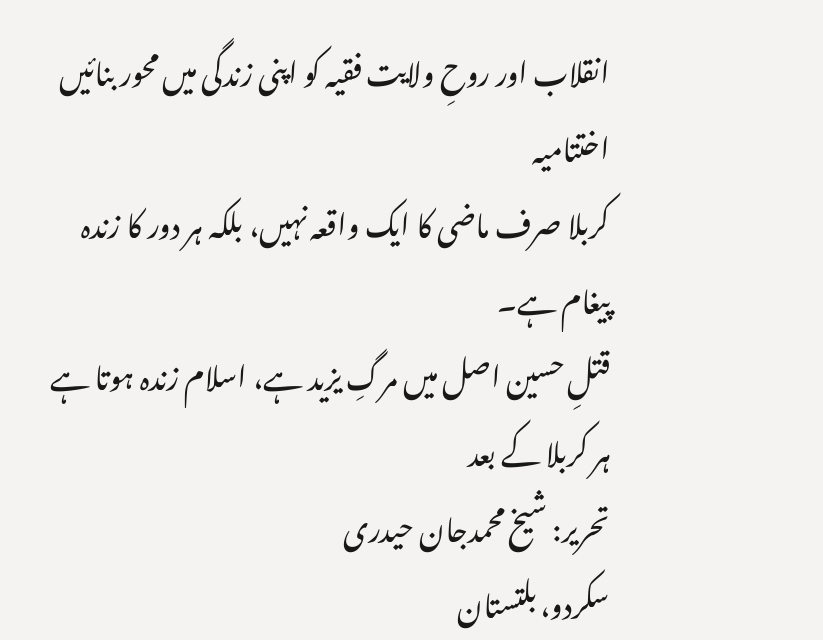انقلاب اور روحِ ولایت فقیہ کو اپنی زندگی میں محور بنائیں
اختتامیہ
کربلا صرف ماضی کا ایک واقعہ نہیں، بلکہ ہر دور کا زندہ پیغام ہے۔
قتلِ حسین اصل میں مرگِ یزید ہے، اسلام زندہ ہوتا ہے ہر کربلا کے بعد
تحریر: شیخ محمدجان حیدری
سکردو، بلتستان